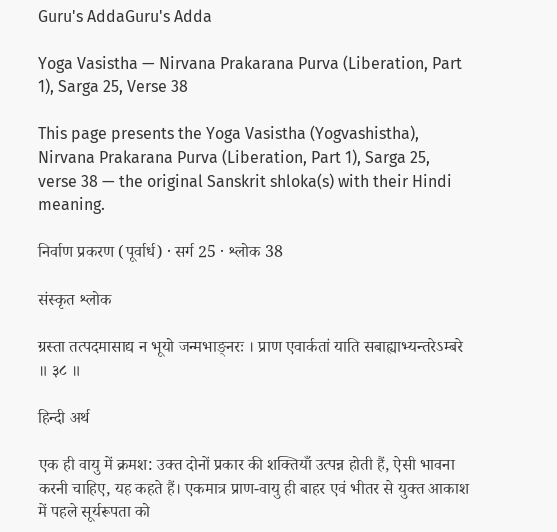Guru's AddaGuru's Adda

Yoga Vasistha — Nirvana Prakarana Purva (Liberation, Part 1), Sarga 25, Verse 38

This page presents the Yoga Vasistha (Yogvashistha), Nirvana Prakarana Purva (Liberation, Part 1), Sarga 25, verse 38 — the original Sanskrit shloka(s) with their Hindi meaning.

निर्वाण प्रकरण (पूर्वार्ध) · सर्ग 25 · श्लोक 38

संस्कृत श्लोक

ग्रस्ता तत्पदमासाद्य न भूयो जन्मभाङ्नरः । प्राण एवार्कतां याति सबाह्याभ्यन्तरेऽम्बरे ॥ ३८ ॥

हिन्दी अर्थ

एक ही वायु में क्रमश: उक्त दोनों प्रकार की शक्तियाँ उत्पन्न होती हैं, ऐसी भावना करनी चाहिए, यह कहते हैं। एकमात्र प्राण-वायु ही बाहर एवं भीतर से युक्त आकाश में पहले सूर्यरूपता को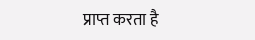प्राप्त करता है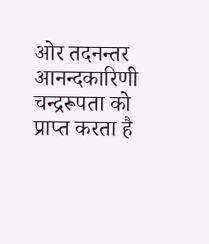ओर तदनन्तर आनन्दकारिणी चन्द्ररूपता को प्राप्त करता है